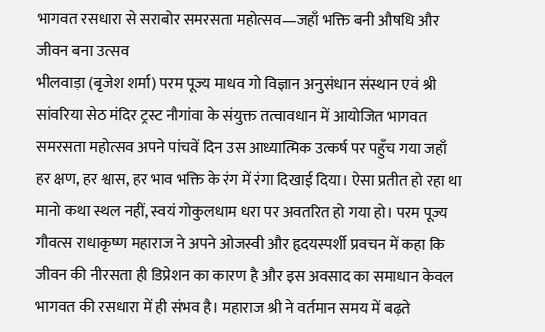भागवत रसधारा से सराबोर समरसता महोत्सव—जहाँ भक्ति बनी औषधि और जीवन बना उत्सव
भीलवाड़ा (बृजेश शर्मा) परम पूज्य माधव गो विज्ञान अनुसंधान संस्थान एवं श्री सांवरिया सेठ मंदिर ट्रस्ट नौगांवा के संयुक्त तत्वावधान में आयोजित भागवत समरसता महोत्सव अपने पांचवें दिन उस आध्यात्मिक उत्कर्ष पर पहुँच गया जहाँ हर क्षण, हर श्वास, हर भाव भक्ति के रंग में रंगा दिखाई दिया। ऐसा प्रतीत हो रहा था मानो कथा स्थल नहीं, स्वयं गोकुलधाम धरा पर अवतरित हो गया हो। परम पूज्य गौवत्स राधाकृष्ण महाराज ने अपने ओजस्वी और हृदयस्पर्शी प्रवचन में कहा कि जीवन की नीरसता ही डिप्रेशन का कारण है और इस अवसाद का समाधान केवल भागवत की रसधारा में ही संभव है। महाराज श्री ने वर्तमान समय में बढ़ते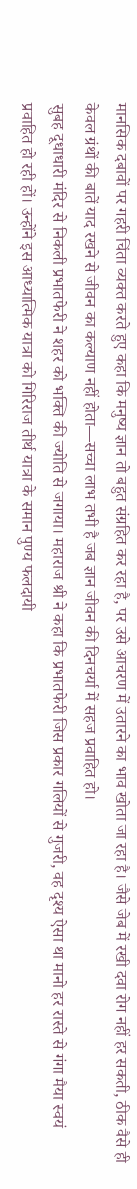मानसिक दबावों पर गहरी चिंता व्यक्त करते हुए कहा कि मनुष्य ज्ञान तो बहुत संग्रहित कर रहा है, पर उसे आचरण में उतारने का भाव खोता जा रहा है। जैसे जेब में रखी दवा रोग नहीं हर सकती, ठीक वैसे ही केवल ग्रंथों की बातें याद रखने से जीवन का कल्याण नहीं होता—सच्चा लाभ तभी है जब ज्ञान जीवन की दिनचर्या में सहज प्रवाहित हो।
सुबह दूधाधारी मंदिर से निकली प्रभातफेरी ने शहर को भक्ति की ज्योति से जगाया। महाराज श्री ने कहा कि प्रभातफेरी जिस प्रकार गलियों से गुजरी, वह दृश्य ऐसा था मानो हर रास्ते से गंगा मैया स्वयं प्रवाहित हो रही हों। उन्होंने इस आध्यात्मिक यात्रा को गिरिराज तीर्थ यात्रा के समान पुण्य फलदायी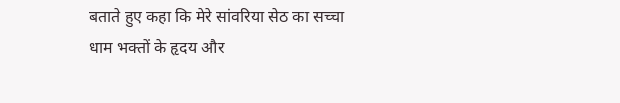बताते हुए कहा कि मेरे सांवरिया सेठ का सच्चा धाम भक्तों के हृदय और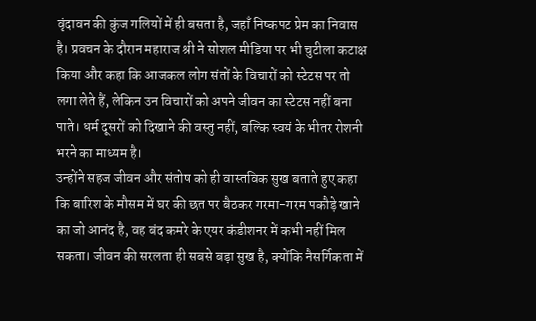वृंदावन की कुंज गलियों में ही बसता है, जहाँ निष्कपट प्रेम का निवास है। प्रवचन के दौरान महाराज श्री ने सोशल मीडिया पर भी चुटीला कटाक्ष किया और कहा कि आजकल लोग संतों के विचारों को स्टेटस पर तो लगा लेते हैं, लेकिन उन विचारों को अपने जीवन का स्टेटस नहीं बना पाते। धर्म दूसरों को दिखाने की वस्तु नहीं, बल्कि स्वयं के भीतर रोशनी भरने का माध्यम है।
उन्होंने सहज जीवन और संतोष को ही वास्तविक सुख बताते हुए कहा कि बारिश के मौसम में घर की छत पर बैठकर गरमा-गरम पकौड़े खाने का जो आनंद है, वह बंद कमरे के एयर कंडीशनर में कभी नहीं मिल सकता। जीवन की सरलता ही सबसे बड़ा सुख है, क्योंकि नैसर्गिकता में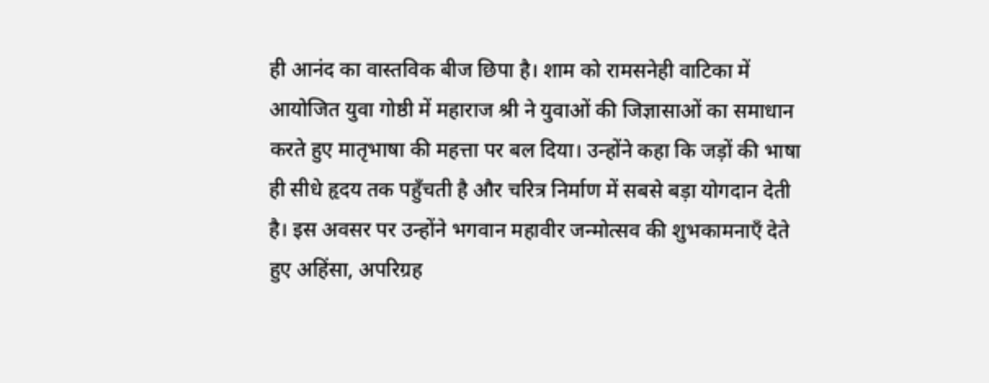ही आनंद का वास्तविक बीज छिपा है। शाम को रामसनेही वाटिका में आयोजित युवा गोष्ठी में महाराज श्री ने युवाओं की जिज्ञासाओं का समाधान करते हुए मातृभाषा की महत्ता पर बल दिया। उन्होंने कहा कि जड़ों की भाषा ही सीधे हृदय तक पहुँचती है और चरित्र निर्माण में सबसे बड़ा योगदान देती है। इस अवसर पर उन्होंने भगवान महावीर जन्मोत्सव की शुभकामनाएँ देते हुए अहिंसा, अपरिग्रह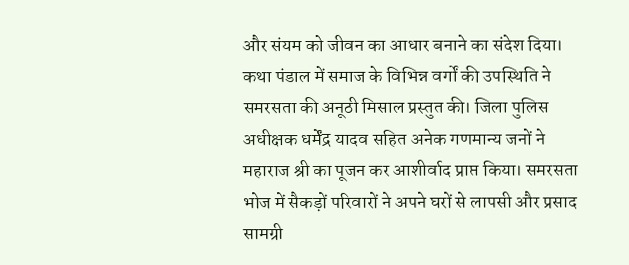और संयम को जीवन का आधार बनाने का संदेश दिया।
कथा पंडाल में समाज के विभिन्न वर्गों की उपस्थिति ने समरसता की अनूठी मिसाल प्रस्तुत की। जिला पुलिस अधीक्षक धर्मेंद्र यादव सहित अनेक गणमान्य जनों ने महाराज श्री का पूजन कर आशीर्वाद प्राप्त किया। समरसता भोज में सैकड़ों परिवारों ने अपने घरों से लापसी और प्रसाद सामग्री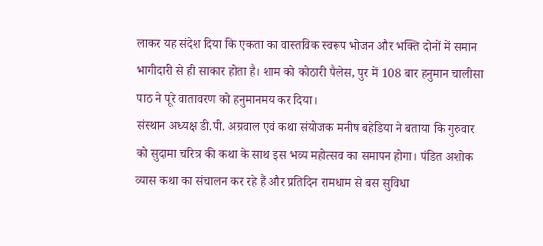लाकर यह संदेश दिया कि एकता का वास्तविक स्वरूप भोजन और भक्ति दोनों में समान भागीदारी से ही साकार होता है। शाम को कोठारी पैलेस, पुर में 108 बार हनुमान चालीसा पाठ ने पूरे वातावरण को हनुमानमय कर दिया।
संस्थान अध्यक्ष डी.पी. अग्रवाल एवं कथा संयोजक मनीष बहेडिया ने बताया कि गुरुवार को सुदामा चरित्र की कथा के साथ इस भव्य महोत्सव का समापन होगा। पंडित अशोक व्यास कथा का संचालन कर रहे हैं और प्रतिदिन रामधाम से बस सुविधा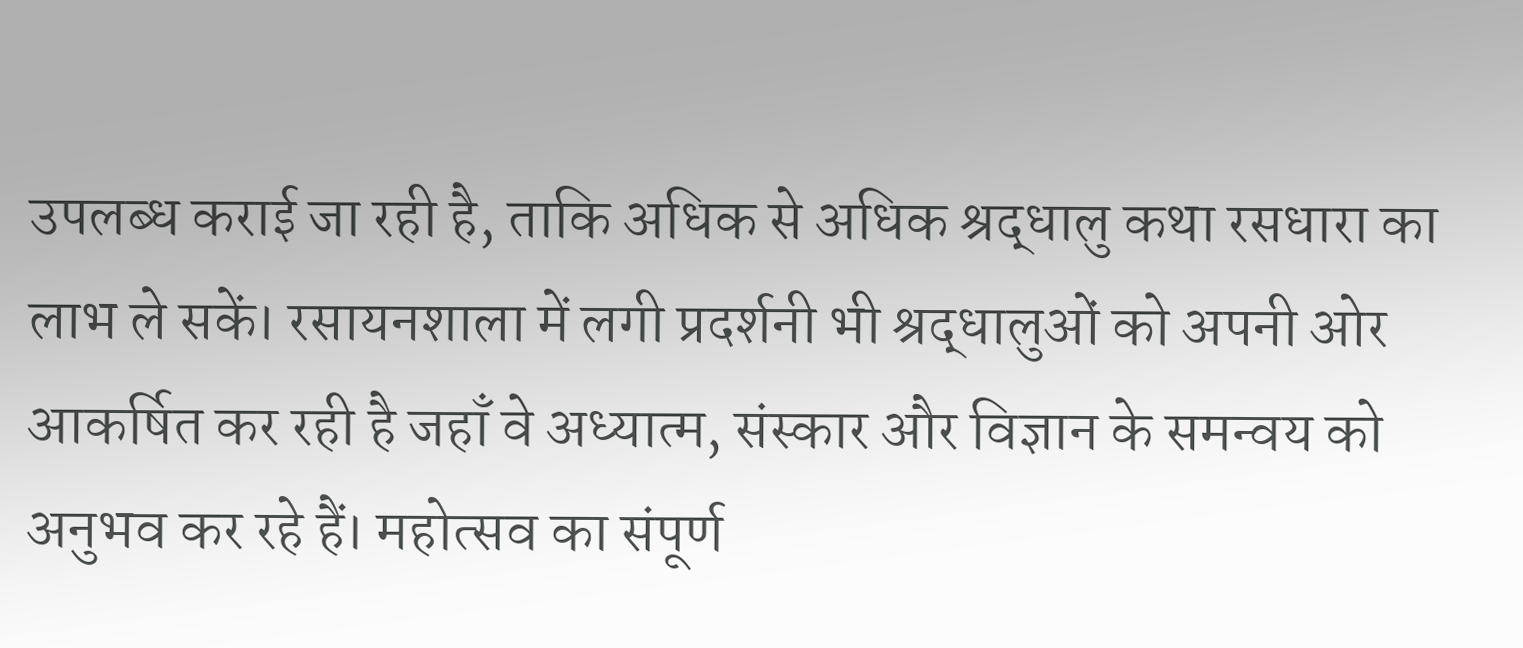उपलब्ध कराई जा रही है, ताकि अधिक से अधिक श्रद्धालु कथा रसधारा का लाभ ले सकें। रसायनशाला में लगी प्रदर्शनी भी श्रद्धालुओं को अपनी ओर आकर्षित कर रही है जहाँ वे अध्यात्म, संस्कार और विज्ञान के समन्वय को अनुभव कर रहे हैं। महोत्सव का संपूर्ण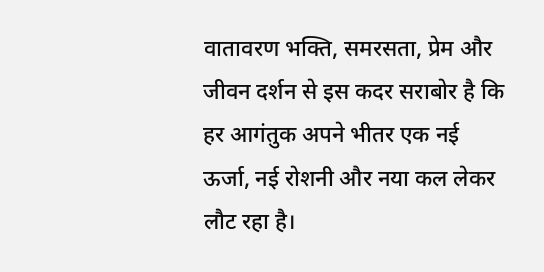वातावरण भक्ति, समरसता, प्रेम और जीवन दर्शन से इस कदर सराबोर है कि हर आगंतुक अपने भीतर एक नई ऊर्जा, नई रोशनी और नया कल लेकर लौट रहा है।